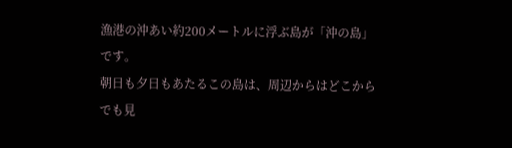漁港の沖あい約200メートルに浮ぶ島が「沖の島」です。
朝日も夕日もあたるこの島は、周辺からはどこからでも見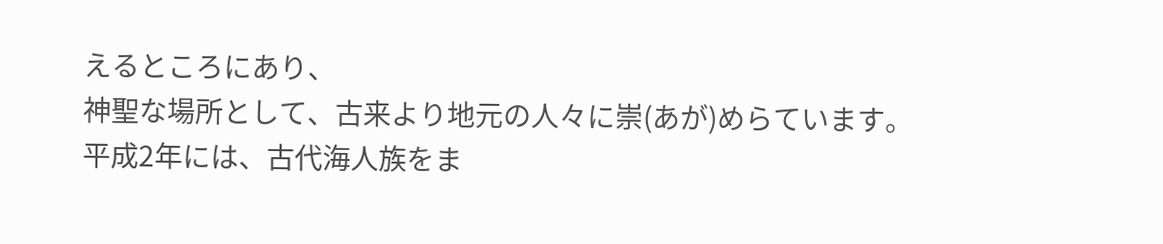えるところにあり、
神聖な場所として、古来より地元の人々に崇(あが)めらています。
平成2年には、古代海人族をま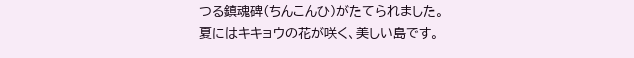つる鎮魂碑(ちんこんひ)がたてられました。
夏にはキキョウの花が咲く、美しい島です。